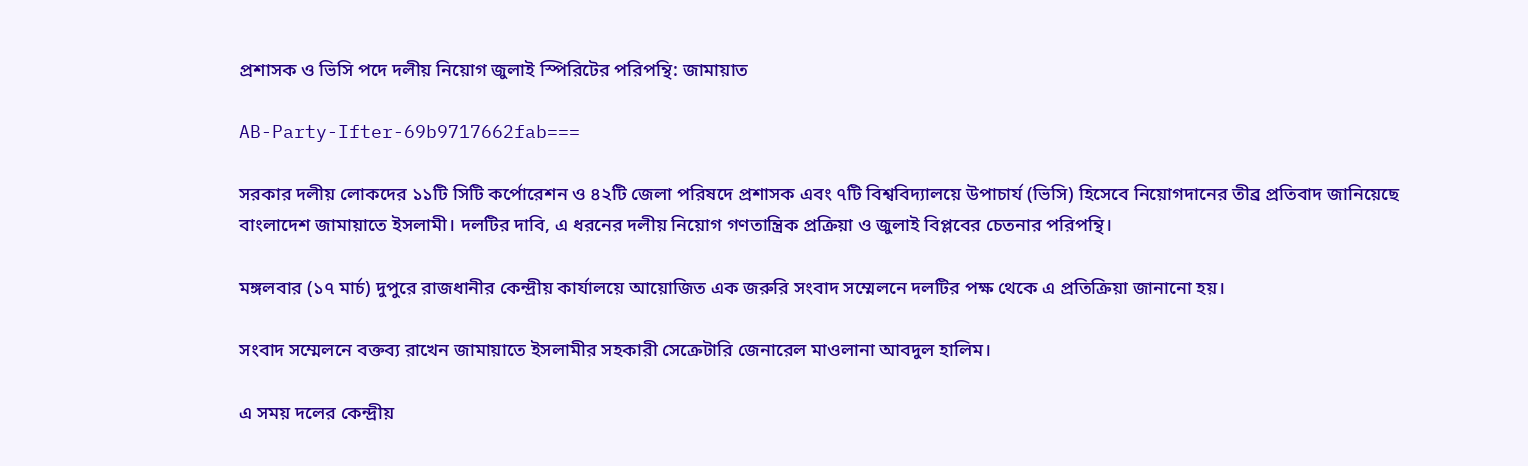প্রশাসক ও ভিসি পদে দলীয় নিয়োগ জুলাই স্পিরিটের পরিপন্থি: জামায়াত

AB-Party-Ifter-69b9717662fab===

সরকার দলীয় লোকদের ১১টি সিটি কর্পোরেশন ও ৪২টি জেলা পরিষদে প্রশাসক এবং ৭টি বিশ্ববিদ্যালয়ে উপাচার্য (ভিসি) হিসেবে নিয়োগদানের তীব্র প্রতিবাদ জানিয়েছে বাংলাদেশ জামায়াতে ইসলামী। দলটির দাবি, এ ধরনের দলীয় নিয়োগ গণতান্ত্রিক প্রক্রিয়া ও জুলাই বিপ্লবের চেতনার পরিপন্থি।

মঙ্গলবার (১৭ মার্চ) দুপুরে রাজধানীর কেন্দ্রীয় কার্যালয়ে আয়োজিত এক জরুরি সংবাদ সম্মেলনে দলটির পক্ষ থেকে এ প্রতিক্রিয়া জানানো হয়।

সংবাদ সম্মেলনে বক্তব্য রাখেন জামায়াতে ইসলামীর সহকারী সেক্রেটারি জেনারেল মাওলানা আবদুল হালিম।

এ সময় দলের কেন্দ্রীয়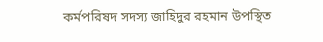কর্মপরিষদ সদস্য জাহিদুর রহমান উপস্থিত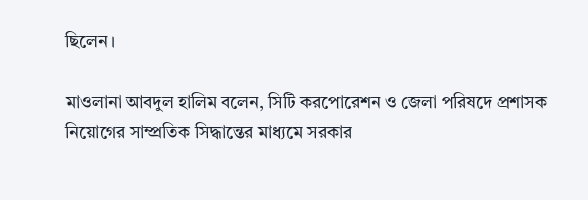ছিলেন।

মাওলানা আবদুল হালিম বলেন, সিটি করপোরেশন ও জেলা পরিষদে প্রশাসক নিয়োগের সাম্প্রতিক সিদ্ধান্তের মাধ্যমে সরকার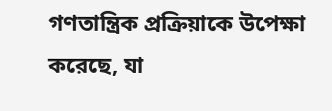গণতান্ত্রিক প্রক্রিয়াকে উপেক্ষা করেছে, যা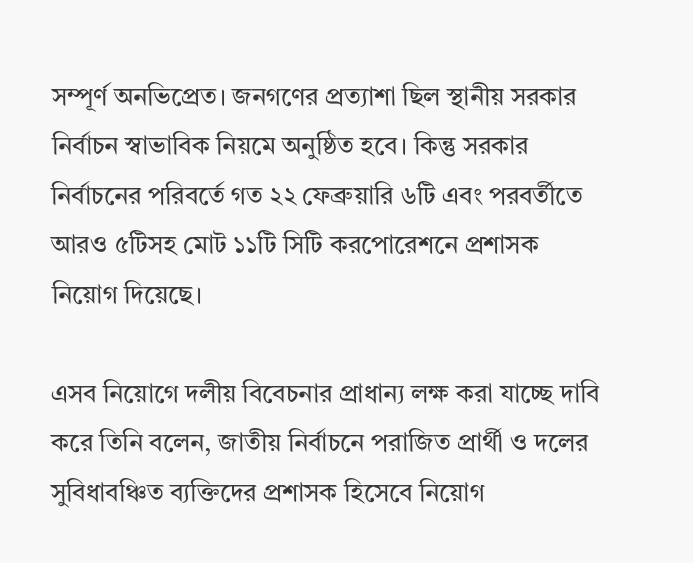সম্পূর্ণ অনভিপ্রেত। জনগণের প্রত্যাশা ছিল স্থানীয় সরকার নির্বাচন স্বাভাবিক নিয়মে অনুষ্ঠিত হবে। কিন্তু সরকার নির্বাচনের পরিবর্তে গত ২২ ফেব্রুয়ারি ৬টি এবং পরবর্তীতে আরও ৫টিসহ মোট ১১টি সিটি করপোরেশনে প্রশাসক নিয়োগ দিয়েছে।

এসব নিয়োগে দলীয় বিবেচনার প্রাধান্য লক্ষ করা যাচ্ছে দাবি করে তিনি বলেন, জাতীয় নির্বাচনে পরাজিত প্রার্থী ও দলের সুবিধাবঞ্চিত ব্যক্তিদের প্রশাসক হিসেবে নিয়োগ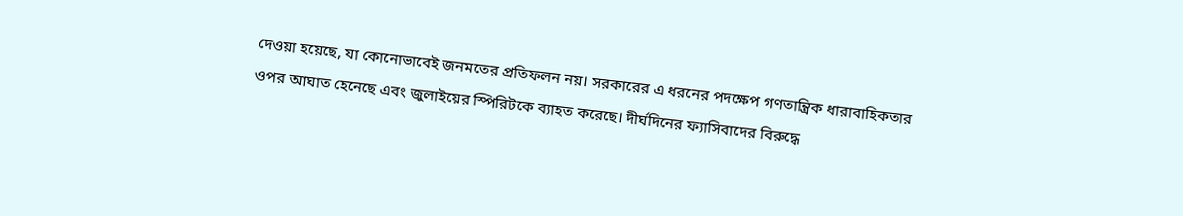দেওয়া হয়েছে, যা কোনোভাবেই জনমতের প্রতিফলন নয়। সরকারের এ ধরনের পদক্ষেপ গণতান্ত্রিক ধারাবাহিকতার ওপর আঘাত হেনেছে এবং জুলাইয়ের স্পিরিটকে ব্যাহত করেছে। দীর্ঘদিনের ফ্যাসিবাদের বিরুদ্ধে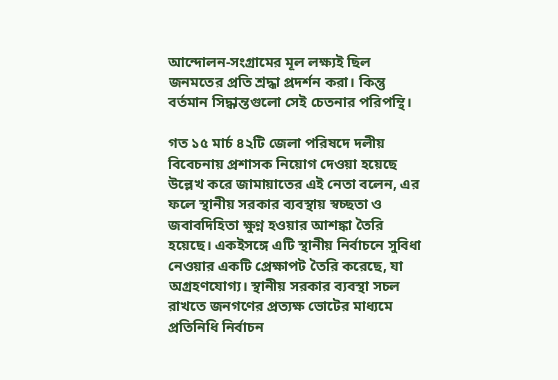আন্দোলন-সংগ্রামের মূল লক্ষ্যই ছিল জনমতের প্রতি শ্রদ্ধা প্রদর্শন করা। কিন্তু বর্তমান সিদ্ধান্তগুলো সেই চেতনার পরিপন্থি।

গত ১৫ মার্চ ৪২টি জেলা পরিষদে দলীয় বিবেচনায় প্রশাসক নিয়োগ দেওয়া হয়েছে উল্লেখ করে জামায়াতের এই নেতা বলেন, এর ফলে স্থানীয় সরকার ব্যবস্থায় স্বচ্ছতা ও জবাবদিহিতা ক্ষুণ্ন হওয়ার আশঙ্কা তৈরি হয়েছে। একইসঙ্গে এটি স্থানীয় নির্বাচনে সুবিধা নেওয়ার একটি প্রেক্ষাপট তৈরি করেছে, যা অগ্রহণযোগ্য। স্থানীয় সরকার ব্যবস্থা সচল রাখতে জনগণের প্রত্যক্ষ ভোটের মাধ্যমে প্রতিনিধি নির্বাচন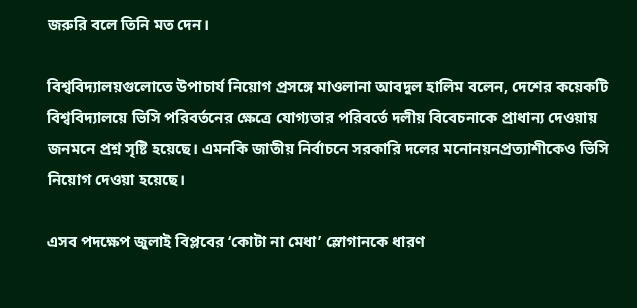জরুরি বলে তিনি মত দেন।

বিশ্ববিদ্যালয়গুলোতে উপাচার্য নিয়োগ প্রসঙ্গে মাওলানা আবদুল হালিম বলেন, দেশের কয়েকটি বিশ্ববিদ্যালয়ে ভিসি পরিবর্তনের ক্ষেত্রে যোগ্যতার পরিবর্তে দলীয় বিবেচনাকে প্রাধান্য দেওয়ায় জনমনে প্রশ্ন সৃষ্টি হয়েছে। এমনকি জাতীয় নির্বাচনে সরকারি দলের মনোনয়নপ্রত্যাশীকেও ভিসি নিয়োগ দেওয়া হয়েছে।

এসব পদক্ষেপ জুলাই বিপ্লবের ‘কোটা না মেধা’ স্লোগানকে ধারণ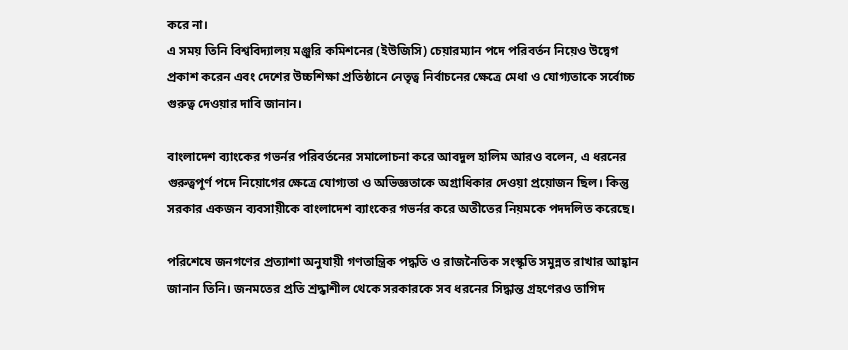করে না।
এ সময় তিনি বিশ্ববিদ্যালয় মঞ্জুরি কমিশনের (ইউজিসি) চেয়ারম্যান পদে পরিবর্তন নিয়েও উদ্বেগ প্রকাশ করেন এবং দেশের উচ্চশিক্ষা প্রতিষ্ঠানে নেতৃত্ব নির্বাচনের ক্ষেত্রে মেধা ও যোগ্যতাকে সর্বোচ্চ গুরুত্ব দেওয়ার দাবি জানান।

বাংলাদেশ ব্যাংকের গভর্নর পরিবর্তনের সমালোচনা করে আবদুল হালিম আরও বলেন, এ ধরনের গুরুত্বপূর্ণ পদে নিয়োগের ক্ষেত্রে যোগ্যতা ও অভিজ্ঞতাকে অগ্রাধিকার দেওয়া প্রয়োজন ছিল। কিন্তু সরকার একজন ব্যবসায়ীকে বাংলাদেশ ব্যাংকের গভর্নর করে অতীতের নিয়মকে পদদলিত করেছে।

পরিশেষে জনগণের প্রত্যাশা অনুযায়ী গণতান্ত্রিক পদ্ধতি ও রাজনৈতিক সংস্কৃতি সমুন্নত রাখার আহ্বান জানান তিনি। জনমতের প্রতি শ্রদ্ধাশীল থেকে সরকারকে সব ধরনের সিদ্ধান্ত গ্রহণেরও তাগিদ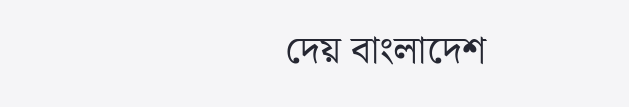দেয় বাংলাদেশ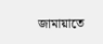জামায়াতে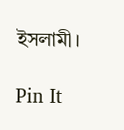ইসলামী।

Pin It